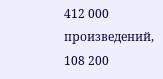412 000 произведений, 108 200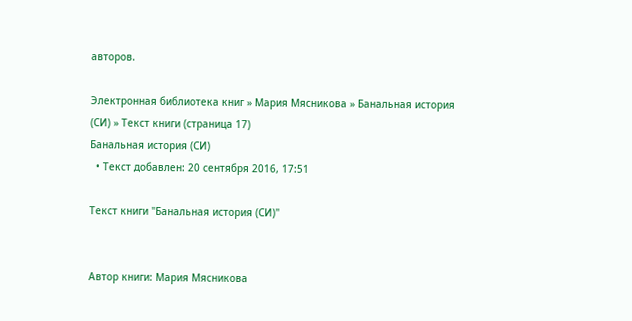авторов.

Электронная библиотека книг » Мария Мясникова » Банальная история (СИ) » Текст книги (страница 17)
Банальная история (СИ)
  • Текст добавлен: 20 сентября 2016, 17:51

Текст книги "Банальная история (СИ)"


Автор книги: Мария Мясникова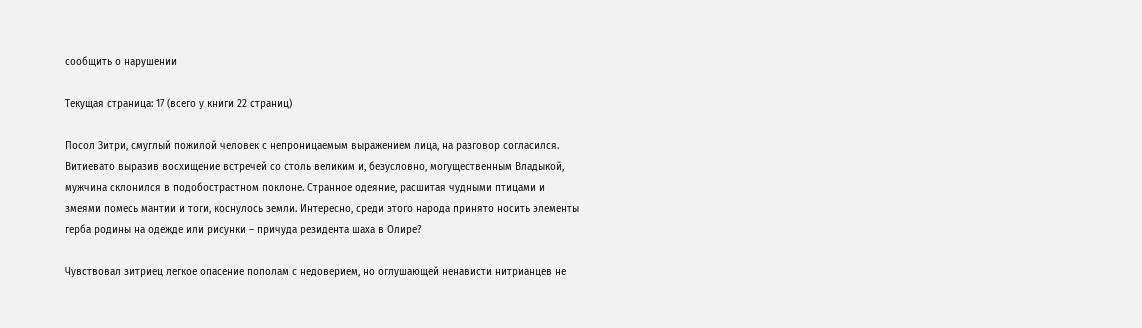сообщить о нарушении

Текущая страница: 17 (всего у книги 22 страниц)

Посол Зитри, смуглый пожилой человек с непроницаемым выражением лица, на разговор согласился. Витиевато выразив восхищение встречей со столь великим и, безусловно, могущественным Владыкой, мужчина склонился в подобострастном поклоне. Странное одеяние, расшитая чудными птицами и змеями помесь мантии и тоги, коснулось земли. Интересно, среди этого народа принято носить элементы герба родины на одежде или рисунки – причуда резидента шаха в Олире?

Чувствовал зитриец легкое опасение пополам с недоверием, но оглушающей ненависти нитрианцев не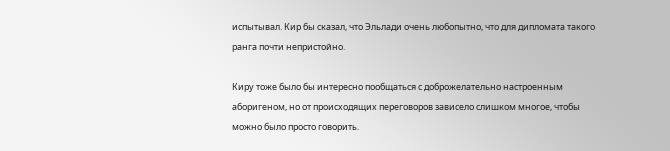испытывал. Кир бы сказал, что Эльлади очень любопытно, что для дипломата такого ранга почти непристойно.

Киру тоже было бы интересно пообщаться с доброжелательно настроенным аборигеном, но от происходящих переговоров зависело слишком многое, чтобы можно было просто говорить.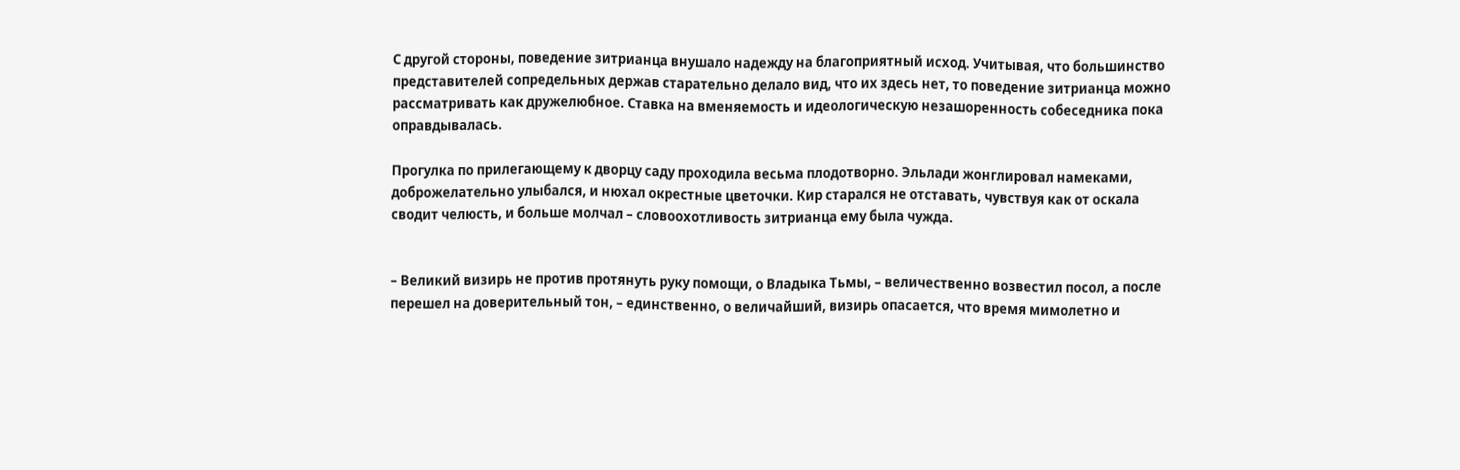С другой стороны, поведение зитрианца внушало надежду на благоприятный исход. Учитывая, что большинство представителей сопредельных держав старательно делало вид, что их здесь нет, то поведение зитрианца можно рассматривать как дружелюбное. Ставка на вменяемость и идеологическую незашоренность собеседника пока оправдывалась.

Прогулка по прилегающему к дворцу саду проходила весьма плодотворно. Эльлади жонглировал намеками, доброжелательно улыбался, и нюхал окрестные цветочки. Кир старался не отставать, чувствуя как от оскала сводит челюсть, и больше молчал – словоохотливость зитрианца ему была чужда.


– Великий визирь не против протянуть руку помощи, о Владыка Тьмы, – величественно возвестил посол, а после перешел на доверительный тон, – единственно, о величайший, визирь опасается, что время мимолетно и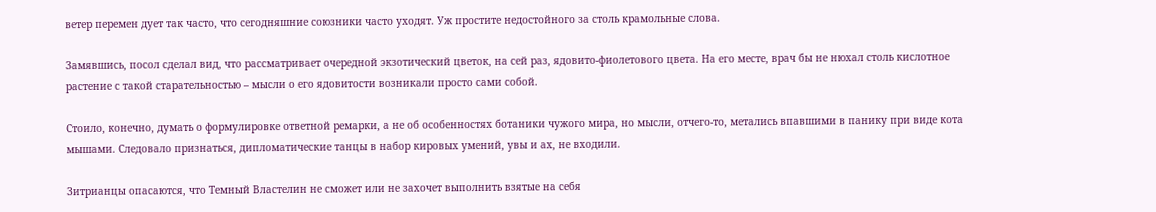ветер перемен дует так часто, что сегодняшние союзники часто уходят. Уж простите недостойного за столь крамольные слова.

Замявшись, посол сделал вид, что рассматривает очередной экзотический цветок, на сей раз, ядовито-фиолетового цвета. На его месте, врач бы не нюхал столь кислотное растение с такой старательностью – мысли о его ядовитости возникали просто сами собой.

Стоило, конечно, думать о формулировке ответной ремарки, а не об особенностях ботаники чужого мира, но мысли, отчего-то, метались впавшими в панику при виде кота мышами. Следовало признаться, дипломатические танцы в набор кировых умений, увы и ах, не входили.

Зитрианцы опасаются, что Темный Властелин не сможет или не захочет выполнить взятые на себя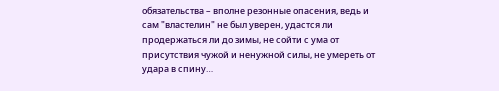обязательства – вполне резонные опасения, ведь и сам "властелин" не был уверен, удастся ли продержаться ли до зимы, не сойти с ума от присутствия чужой и ненужной силы, не умереть от удара в спину…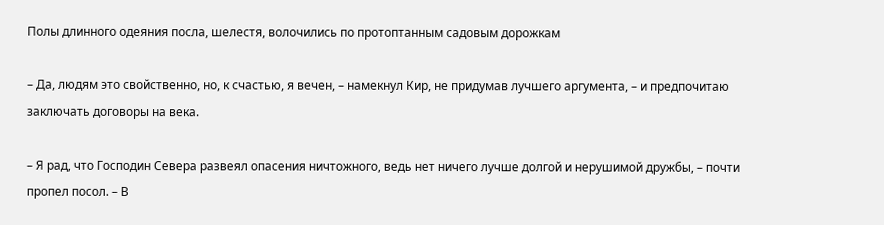Полы длинного одеяния посла, шелестя, волочились по протоптанным садовым дорожкам

– Да, людям это свойственно, но, к счастью, я вечен, – намекнул Кир, не придумав лучшего аргумента, – и предпочитаю заключать договоры на века.

– Я рад, что Господин Севера развеял опасения ничтожного, ведь нет ничего лучше долгой и нерушимой дружбы, – почти пропел посол. – В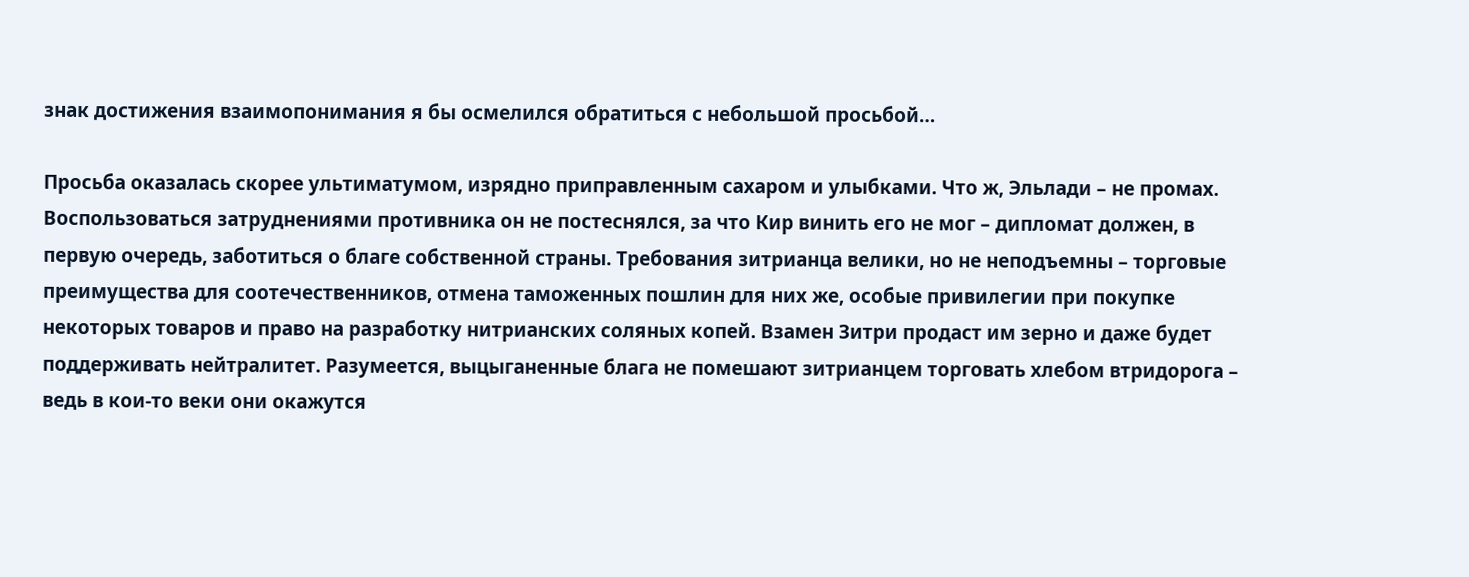знак достижения взаимопонимания я бы осмелился обратиться с небольшой просьбой…

Просьба оказалась скорее ультиматумом, изрядно приправленным сахаром и улыбками. Что ж, Эльлади – не промах. Воспользоваться затруднениями противника он не постеснялся, за что Кир винить его не мог – дипломат должен, в первую очередь, заботиться о благе собственной страны. Требования зитрианца велики, но не неподъемны – торговые преимущества для соотечественников, отмена таможенных пошлин для них же, особые привилегии при покупке некоторых товаров и право на разработку нитрианских соляных копей. Взамен Зитри продаст им зерно и даже будет поддерживать нейтралитет. Разумеется, выцыганенные блага не помешают зитрианцем торговать хлебом втридорога – ведь в кои-то веки они окажутся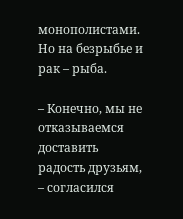монополистами. Но на безрыбье и рак – рыба.

– Конечно, мы не отказываемся доставить радость друзьям, – согласился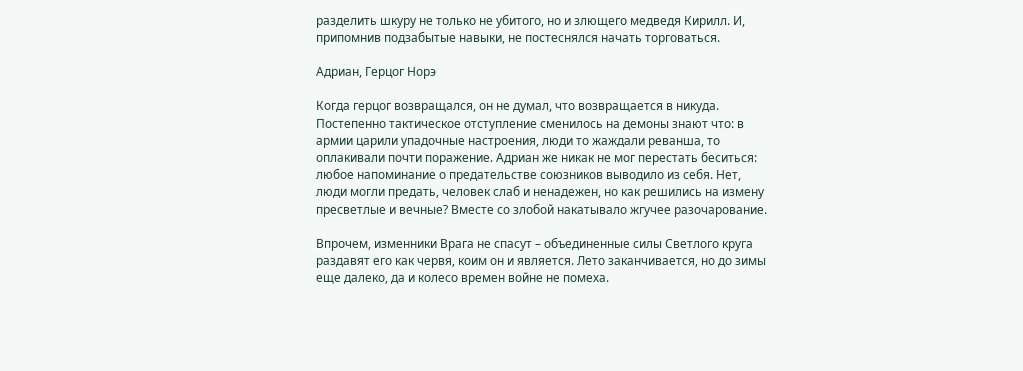разделить шкуру не только не убитого, но и злющего медведя Кирилл. И, припомнив подзабытые навыки, не постеснялся начать торговаться.

Адриан, Герцог Норэ

Когда герцог возвращался, он не думал, что возвращается в никуда. Постепенно тактическое отступление сменилось на демоны знают что: в армии царили упадочные настроения, люди то жаждали реванша, то оплакивали почти поражение. Адриан же никак не мог перестать беситься: любое напоминание о предательстве союзников выводило из себя. Нет, люди могли предать, человек слаб и ненадежен, но как решились на измену пресветлые и вечные? Вместе со злобой накатывало жгучее разочарование.

Впрочем, изменники Врага не спасут – объединенные силы Светлого круга раздавят его как червя, коим он и является. Лето заканчивается, но до зимы еще далеко, да и колесо времен войне не помеха.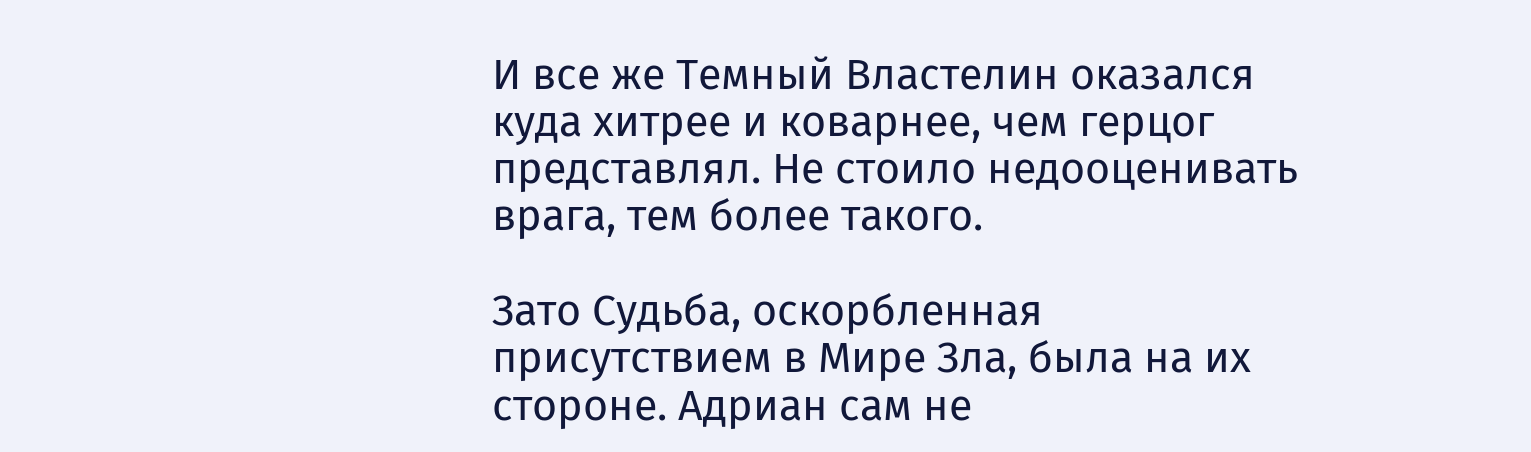И все же Темный Властелин оказался куда хитрее и коварнее, чем герцог представлял. Не стоило недооценивать врага, тем более такого.

Зато Судьба, оскорбленная присутствием в Мире Зла, была на их стороне. Адриан сам не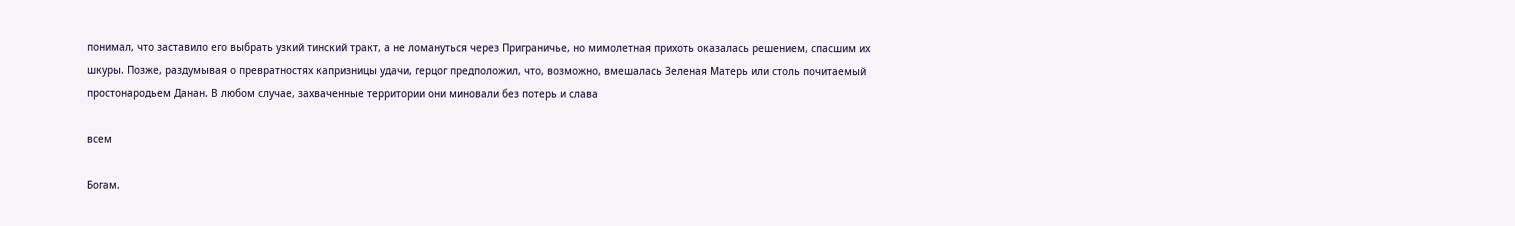понимал, что заставило его выбрать узкий тинский тракт, а не ломануться через Приграничье, но мимолетная прихоть оказалась решением, спасшим их шкуры. Позже, раздумывая о превратностях капризницы удачи, герцог предположил, что, возможно, вмешалась Зеленая Матерь или столь почитаемый простонародьем Данан. В любом случае, захваченные территории они миновали без потерь и слава

всем

Богам.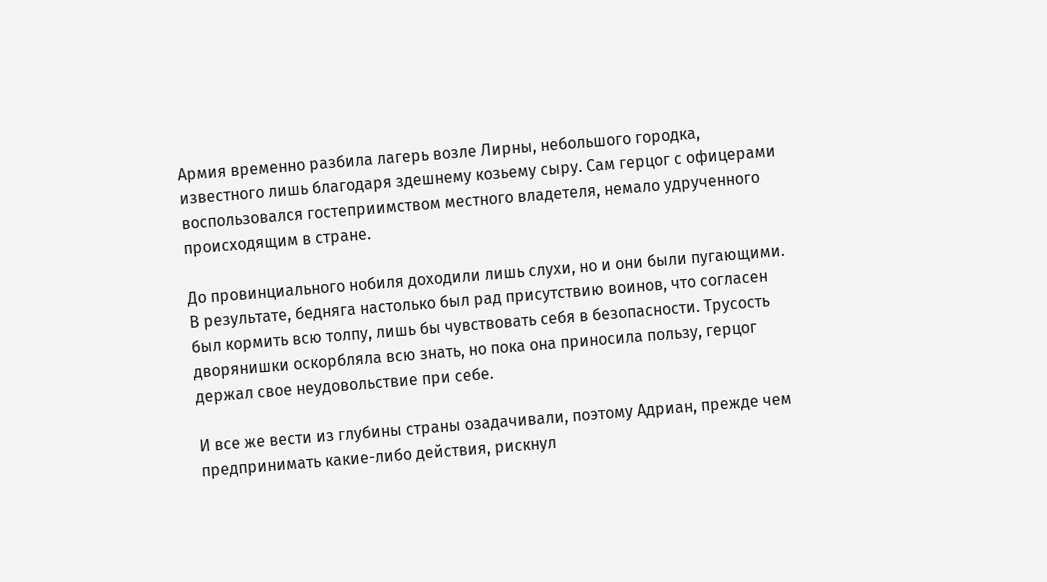Армия временно разбила лагерь возле Лирны, небольшого городка, известного лишь благодаря здешнему козьему сыру. Сам герцог с офицерами воспользовался гостеприимством местного владетеля, немало удрученного происходящим в стране.

До провинциального нобиля доходили лишь слухи, но и они были пугающими. В результате, бедняга настолько был рад присутствию воинов, что согласен был кормить всю толпу, лишь бы чувствовать себя в безопасности. Трусость дворянишки оскорбляла всю знать, но пока она приносила пользу, герцог держал свое неудовольствие при себе.

И все же вести из глубины страны озадачивали, поэтому Адриан, прежде чем предпринимать какие-либо действия, рискнул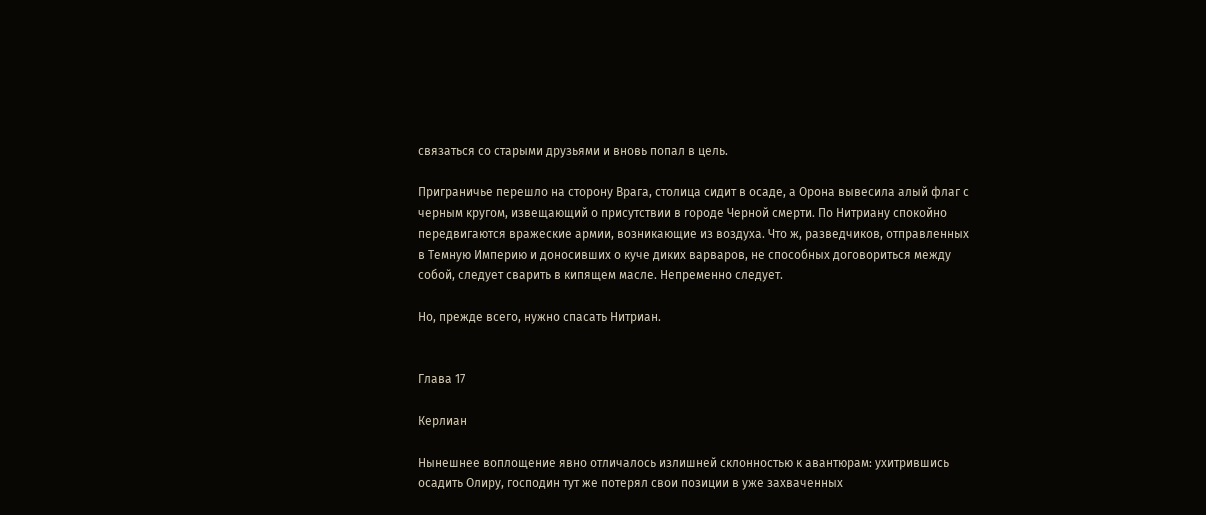связаться со старыми друзьями и вновь попал в цель.

Приграничье перешло на сторону Врага, столица сидит в осаде, а Орона вывесила алый флаг с черным кругом, извещающий о присутствии в городе Черной смерти. По Нитриану спокойно передвигаются вражеские армии, возникающие из воздуха. Что ж, разведчиков, отправленных в Темную Империю и доносивших о куче диких варваров, не способных договориться между собой, следует сварить в кипящем масле. Непременно следует.

Но, прежде всего, нужно спасать Нитриан.


Глава 17

Керлиан

Нынешнее воплощение явно отличалось излишней склонностью к авантюрам: ухитрившись осадить Олиру, господин тут же потерял свои позиции в уже захваченных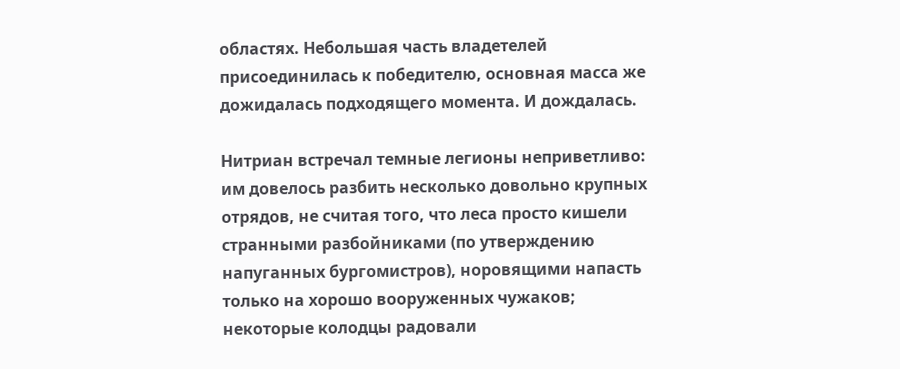областях. Небольшая часть владетелей присоединилась к победителю, основная масса же дожидалась подходящего момента. И дождалась.

Нитриан встречал темные легионы неприветливо: им довелось разбить несколько довольно крупных отрядов, не считая того, что леса просто кишели странными разбойниками (по утверждению напуганных бургомистров), норовящими напасть только на хорошо вооруженных чужаков; некоторые колодцы радовали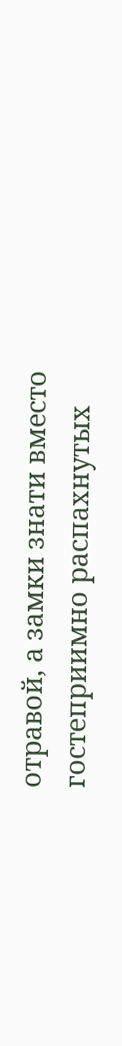отравой, а замки знати вместо гостеприимно распахнутых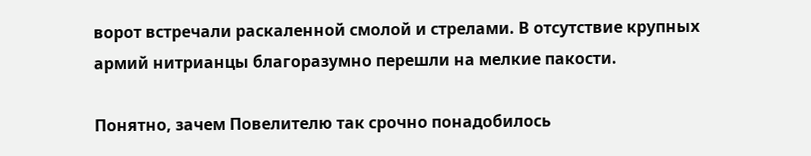ворот встречали раскаленной смолой и стрелами. В отсутствие крупных армий нитрианцы благоразумно перешли на мелкие пакости.

Понятно, зачем Повелителю так срочно понадобилось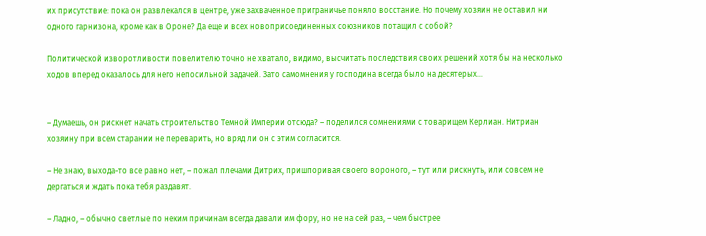их присутствие: пока он развлекался в центре, уже захваченное приграничье поняло восстание. Но почему хозяин не оставил ни одного гарнизона, кроме как в Ороне? Да еще и всех новоприсоединенных союзников потащил с собой?

Политической изворотливости повелителю точно не хватало, видимо, высчитать последствия своих решений хотя бы на несколько ходов вперед оказалось для него непосильной задачей. Зато самомнения у господина всегда было на десятерых…


– Думаешь, он рискнет начать строительство Темной Империи отсюда? – поделился сомнениями с товарищем Керлиан. Нитриан хозяину при всем старании не переварить, но вряд ли он с этим согласится.

– Не знаю, выхода-то все равно нет, – пожал плечами Дитрих, пришпоривая своего вороного, – тут или рискнуть, или совсем не дергаться и ждать пока тебя раздавят.

– Ладно, – обычно светлые по неким причинам всегда давали им фору, но не на сей раз, – чем быстрее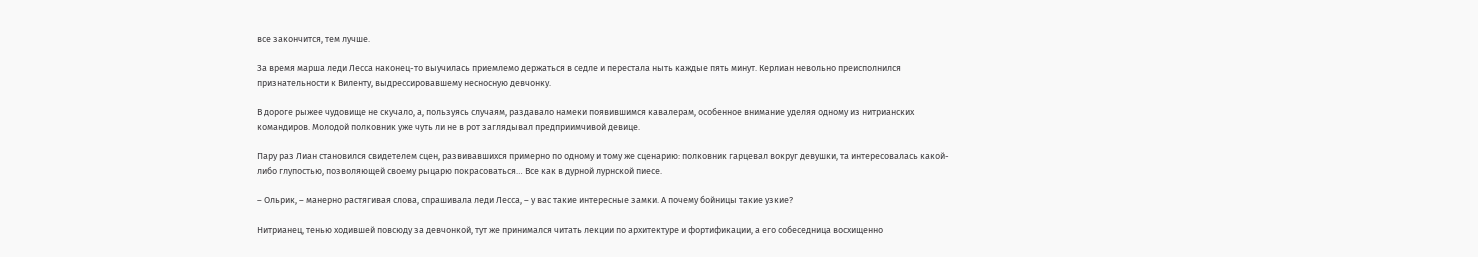все закончится, тем лучше.

За время марша леди Лесса наконец-то выучилась приемлемо держаться в седле и перестала ныть каждые пять минут. Керлиан невольно преисполнился признательности к Виленту, выдрессировавшему несносную девчонку.

В дороге рыжее чудовище не скучало, а, пользуясь случаям, раздавало намеки появившимся кавалерам, особенное внимание уделяя одному из нитрианских командиров. Молодой полковник уже чуть ли не в рот заглядывал предприимчивой девице.

Пару раз Лиан становился свидетелем сцен, развивавшихся примерно по одному и тому же сценарию: полковник гарцевал вокруг девушки, та интересовалась какой-либо глупостью, позволяющей своему рыцарю покрасоваться… Все как в дурной лурнской пиесе.

– Ольрик, – манерно растягивая слова, спрашивала леди Лесса, – у вас такие интересные замки. А почему бойницы такие узкие?

Нитрианец, тенью ходившей повсюду за девчонкой, тут же принимался читать лекции по архитектуре и фортификации, а его собеседница восхищенно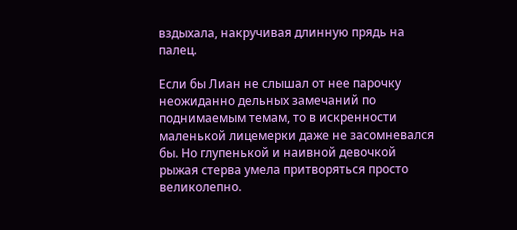вздыхала, накручивая длинную прядь на палец.

Если бы Лиан не слышал от нее парочку неожиданно дельных замечаний по поднимаемым темам, то в искренности маленькой лицемерки даже не засомневался бы. Но глупенькой и наивной девочкой рыжая стерва умела притворяться просто великолепно.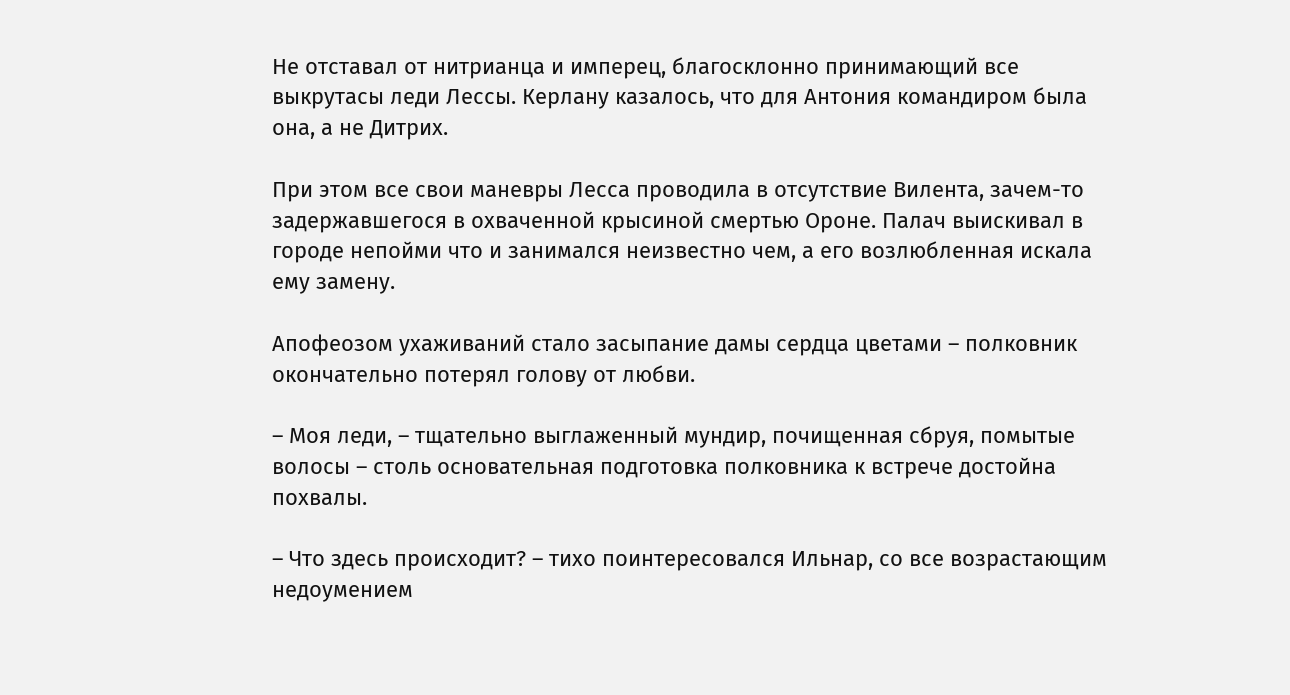Не отставал от нитрианца и имперец, благосклонно принимающий все выкрутасы леди Лессы. Керлану казалось, что для Антония командиром была она, а не Дитрих.

При этом все свои маневры Лесса проводила в отсутствие Вилента, зачем-то задержавшегося в охваченной крысиной смертью Ороне. Палач выискивал в городе непойми что и занимался неизвестно чем, а его возлюбленная искала ему замену.

Апофеозом ухаживаний стало засыпание дамы сердца цветами – полковник окончательно потерял голову от любви.

– Моя леди, – тщательно выглаженный мундир, почищенная сбруя, помытые волосы – столь основательная подготовка полковника к встрече достойна похвалы.

– Что здесь происходит? – тихо поинтересовался Ильнар, со все возрастающим недоумением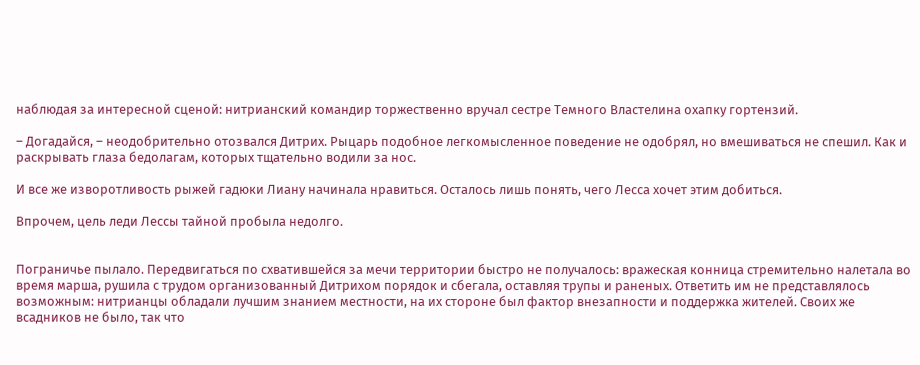наблюдая за интересной сценой: нитрианский командир торжественно вручал сестре Темного Властелина охапку гортензий.

– Догадайся, – неодобрительно отозвался Дитрих. Рыцарь подобное легкомысленное поведение не одобрял, но вмешиваться не спешил. Как и раскрывать глаза бедолагам, которых тщательно водили за нос.

И все же изворотливость рыжей гадюки Лиану начинала нравиться. Осталось лишь понять, чего Лесса хочет этим добиться.

Впрочем, цель леди Лессы тайной пробыла недолго.


Пограничье пылало. Передвигаться по схватившейся за мечи территории быстро не получалось: вражеская конница стремительно налетала во время марша, рушила с трудом организованный Дитрихом порядок и сбегала, оставляя трупы и раненых. Ответить им не представлялось возможным: нитрианцы обладали лучшим знанием местности, на их стороне был фактор внезапности и поддержка жителей. Своих же всадников не было, так что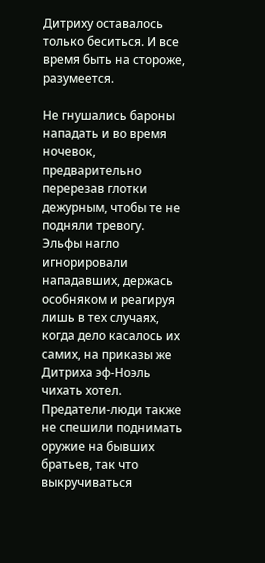Дитриху оставалось только беситься. И все время быть на стороже, разумеется.

Не гнушались бароны нападать и во время ночевок, предварительно перерезав глотки дежурным, чтобы те не подняли тревогу. Эльфы нагло игнорировали нападавших, держась особняком и реагируя лишь в тех случаях, когда дело касалось их самих, на приказы же Дитриха эф-Ноэль чихать хотел. Предатели-люди также не спешили поднимать оружие на бывших братьев, так что выкручиваться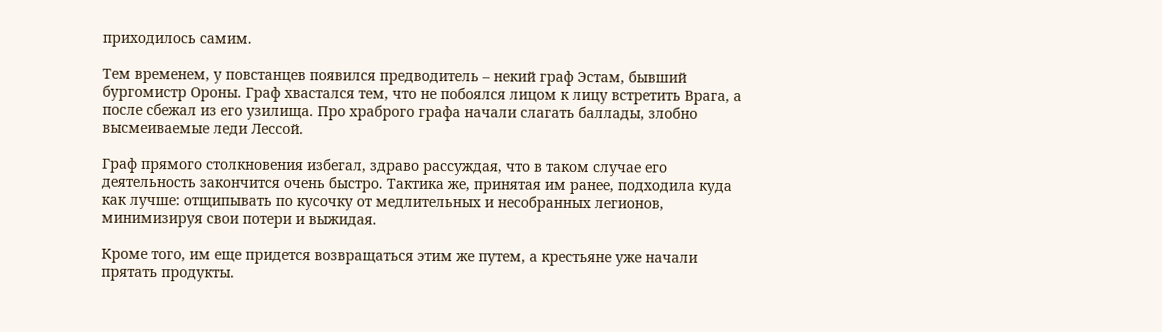приходилось самим.

Тем временем, у повстанцев появился предводитель – некий граф Эстам, бывший бургомистр Ороны. Граф хвастался тем, что не побоялся лицом к лицу встретить Врага, а после сбежал из его узилища. Про храброго графа начали слагать баллады, злобно высмеиваемые леди Лессой.

Граф прямого столкновения избегал, здраво рассуждая, что в таком случае его деятельность закончится очень быстро. Тактика же, принятая им ранее, подходила куда как лучше: отщипывать по кусочку от медлительных и несобранных легионов, минимизируя свои потери и выжидая.

Кроме того, им еще придется возвращаться этим же путем, а крестьяне уже начали прятать продукты.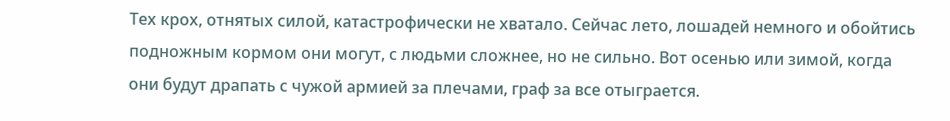Тех крох, отнятых силой, катастрофически не хватало. Сейчас лето, лошадей немного и обойтись подножным кормом они могут, с людьми сложнее, но не сильно. Вот осенью или зимой, когда они будут драпать с чужой армией за плечами, граф за все отыграется.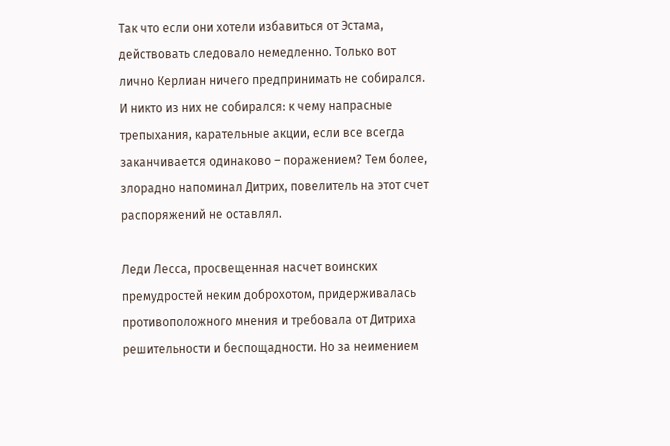Так что если они хотели избавиться от Эстама, действовать следовало немедленно. Только вот лично Керлиан ничего предпринимать не собирался. И никто из них не собирался: к чему напрасные трепыхания, карательные акции, если все всегда заканчивается одинаково – поражением? Тем более, злорадно напоминал Дитрих, повелитель на этот счет распоряжений не оставлял.

Леди Лесса, просвещенная насчет воинских премудростей неким доброхотом, придерживалась противоположного мнения и требовала от Дитриха решительности и беспощадности. Но за неимением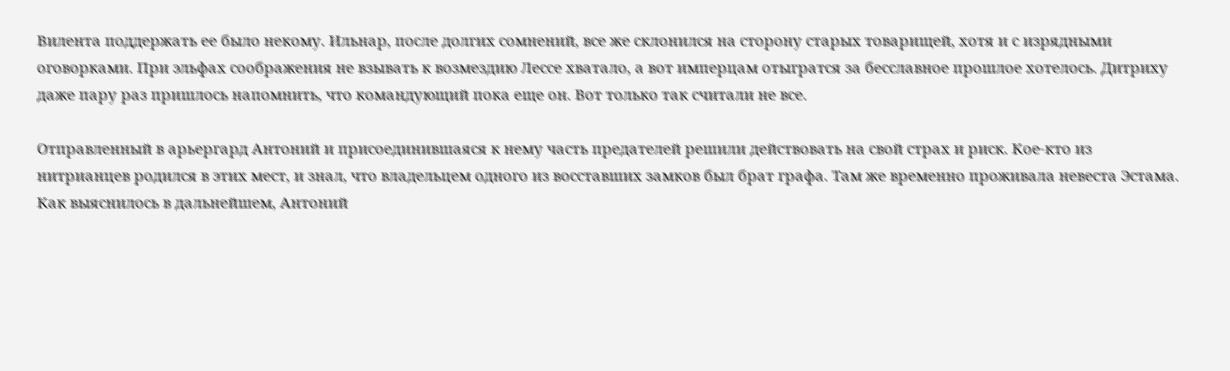Вилента поддержать ее было некому. Ильнар, после долгих сомнений, все же склонился на сторону старых товарищей, хотя и с изрядными оговорками. При эльфах соображения не взывать к возмездию Лессе хватало, а вот имперцам отыгратся за бесславное прошлое хотелось. Дитриху даже пару раз пришлось напомнить, что командующий пока еще он. Вот только так считали не все.

Отправленный в арьергард Антоний и присоединившаяся к нему часть предателей решили действовать на свой страх и риск. Кое-кто из нитрианцев родился в этих мест, и знал, что владельцем одного из восставших замков был брат графа. Там же временно проживала невеста Эстама. Как выяснилось в дальнейшем, Антоний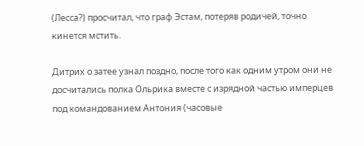(Лесса?) просчитал, что граф Эстам, потеряв родичей, точно кинется мстить.

Дитрих о затее узнал поздно, после того как одним утром они не досчитались полка Ольрика вместе с изрядной частью имперцев под командованием Антония (часовые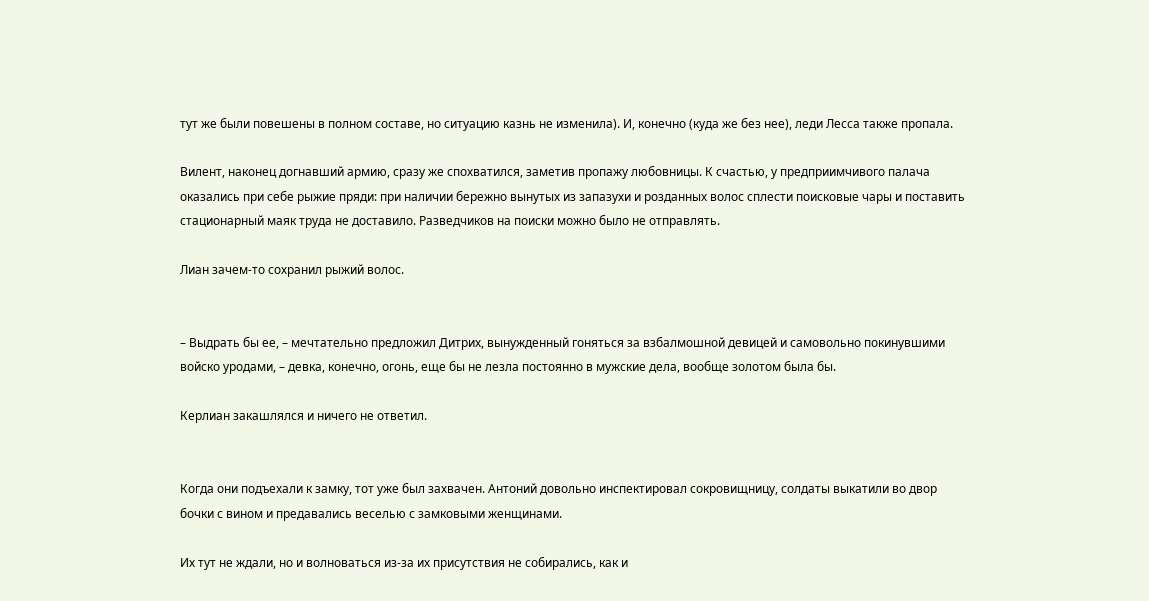тут же были повешены в полном составе, но ситуацию казнь не изменила). И, конечно (куда же без нее), леди Лесса также пропала.

Вилент, наконец догнавший армию, сразу же спохватился, заметив пропажу любовницы. К счастью, у предприимчивого палача оказались при себе рыжие пряди: при наличии бережно вынутых из запазухи и розданных волос сплести поисковые чары и поставить стационарный маяк труда не доставило. Разведчиков на поиски можно было не отправлять.

Лиан зачем-то сохранил рыжий волос.


– Выдрать бы ее, – мечтательно предложил Дитрих, вынужденный гоняться за взбалмошной девицей и самовольно покинувшими войско уродами, – девка, конечно, огонь, еще бы не лезла постоянно в мужские дела, вообще золотом была бы.

Керлиан закашлялся и ничего не ответил.


Когда они подъехали к замку, тот уже был захвачен. Антоний довольно инспектировал сокровищницу, солдаты выкатили во двор бочки с вином и предавались веселью с замковыми женщинами.

Их тут не ждали, но и волноваться из-за их присутствия не собирались, как и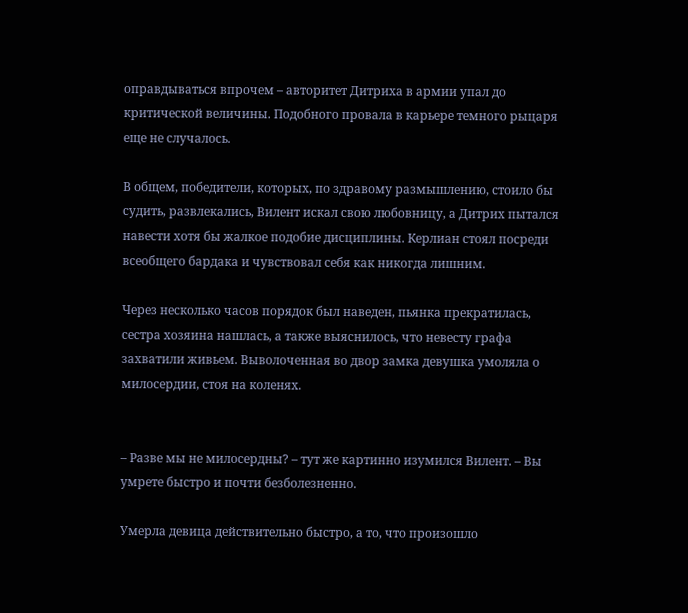оправдываться впрочем – авторитет Дитриха в армии упал до критической величины. Подобного провала в карьере темного рыцаря еще не случалось.

В общем, победители, которых, по здравому размышлению, стоило бы судить, развлекались, Вилент искал свою любовницу, а Дитрих пытался навести хотя бы жалкое подобие дисциплины. Керлиан стоял посреди всеобщего бардака и чувствовал себя как никогда лишним.

Через несколько часов порядок был наведен, пьянка прекратилась, сестра хозяина нашлась, а также выяснилось, что невесту графа захватили живьем. Выволоченная во двор замка девушка умоляла о милосердии, стоя на коленях.


– Разве мы не милосердны? – тут же картинно изумился Вилент. – Вы умрете быстро и почти безболезненно.

Умерла девица действительно быстро, а то, что произошло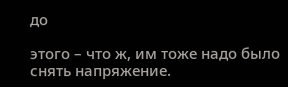до

этого – что ж, им тоже надо было снять напряжение.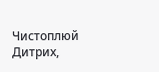Чистоплюй Дитрих,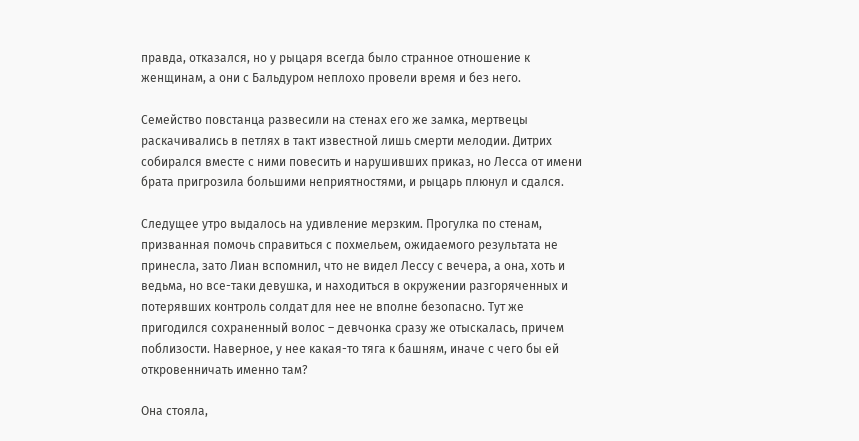правда, отказался, но у рыцаря всегда было странное отношение к женщинам, а они с Бальдуром неплохо провели время и без него.

Семейство повстанца развесили на стенах его же замка, мертвецы раскачивались в петлях в такт известной лишь смерти мелодии. Дитрих собирался вместе с ними повесить и нарушивших приказ, но Лесса от имени брата пригрозила большими неприятностями, и рыцарь плюнул и сдался.

Следущее утро выдалось на удивление мерзким. Прогулка по стенам, призванная помочь справиться с похмельем, ожидаемого результата не принесла, зато Лиан вспомнил, что не видел Лессу с вечера, а она, хоть и ведьма, но все-таки девушка, и находиться в окружении разгоряченных и потерявших контроль солдат для нее не вполне безопасно. Тут же пригодился сохраненный волос – девчонка сразу же отыскалась, причем поблизости. Наверное, у нее какая-то тяга к башням, иначе с чего бы ей откровенничать именно там?

Она стояла,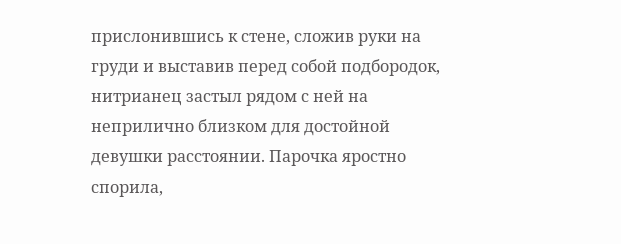прислонившись к стене, сложив руки на груди и выставив перед собой подбородок, нитрианец застыл рядом с ней на неприлично близком для достойной девушки расстоянии. Парочка яростно спорила,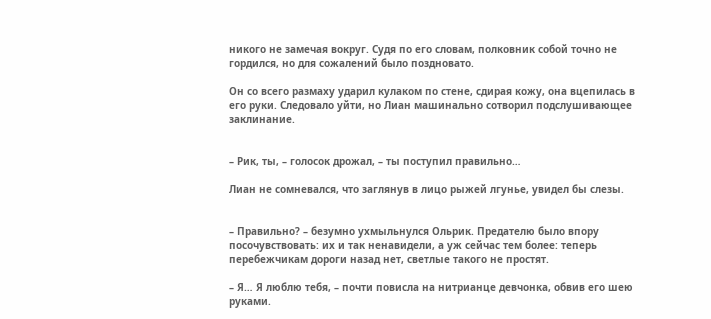никого не замечая вокруг. Судя по его словам, полковник собой точно не гордился, но для сожалений было поздновато.

Он со всего размаху ударил кулаком по стене, сдирая кожу, она вцепилась в его руки. Следовало уйти, но Лиан машинально сотворил подслушивающее заклинание.


– Рик, ты, – голосок дрожал, – ты поступил правильно…

Лиан не сомневался, что заглянув в лицо рыжей лгунье, увидел бы слезы.


– Правильно? – безумно ухмыльнулся Ольрик. Предателю было впору посочувствовать: их и так ненавидели, а уж сейчас тем более: теперь перебежчикам дороги назад нет, светлые такого не простят.

– Я… Я люблю тебя, – почти повисла на нитрианце девчонка, обвив его шею руками.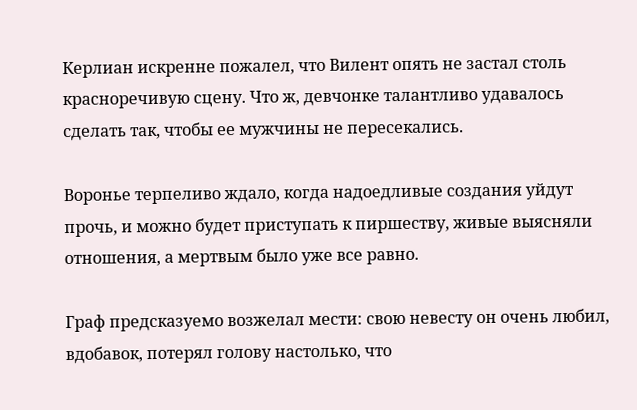Керлиан искренне пожалел, что Вилент опять не застал столь красноречивую сцену. Что ж, девчонке талантливо удавалось сделать так, чтобы ее мужчины не пересекались.

Воронье терпеливо ждало, когда надоедливые создания уйдут прочь, и можно будет приступать к пиршеству, живые выясняли отношения, а мертвым было уже все равно.

Граф предсказуемо возжелал мести: свою невесту он очень любил, вдобавок, потерял голову настолько, что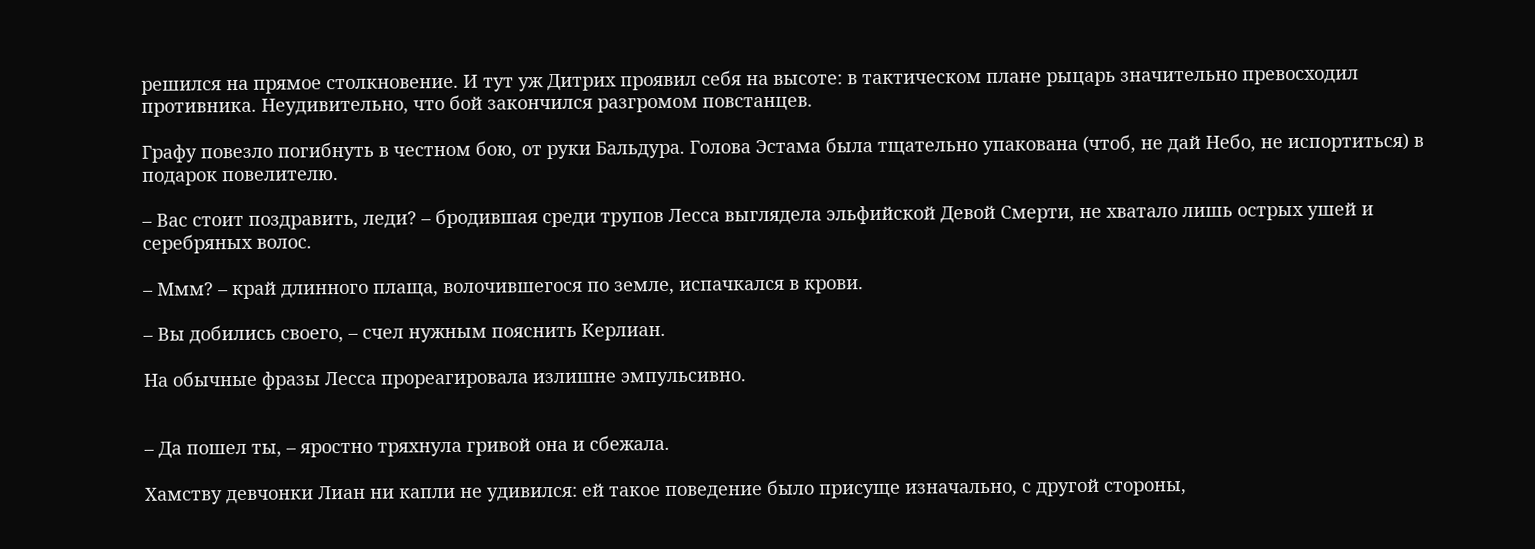решился на прямое столкновение. И тут уж Дитрих проявил себя на высоте: в тактическом плане рыцарь значительно превосходил противника. Неудивительно, что бой закончился разгромом повстанцев.

Графу повезло погибнуть в честном бою, от руки Бальдура. Голова Эстама была тщательно упакована (чтоб, не дай Небо, не испортиться) в подарок повелителю.

– Вас стоит поздравить, леди? – бродившая среди трупов Лесса выглядела эльфийской Девой Смерти, не хватало лишь острых ушей и серебряных волос.

– Ммм? – край длинного плаща, волочившегося по земле, испачкался в крови.

– Вы добились своего, – счел нужным пояснить Керлиан.

На обычные фразы Лесса прореагировала излишне эмпульсивно.


– Да пошел ты, – яростно тряхнула гривой она и сбежала.

Хамству девчонки Лиан ни капли не удивился: ей такое поведение было присуще изначально, с другой стороны,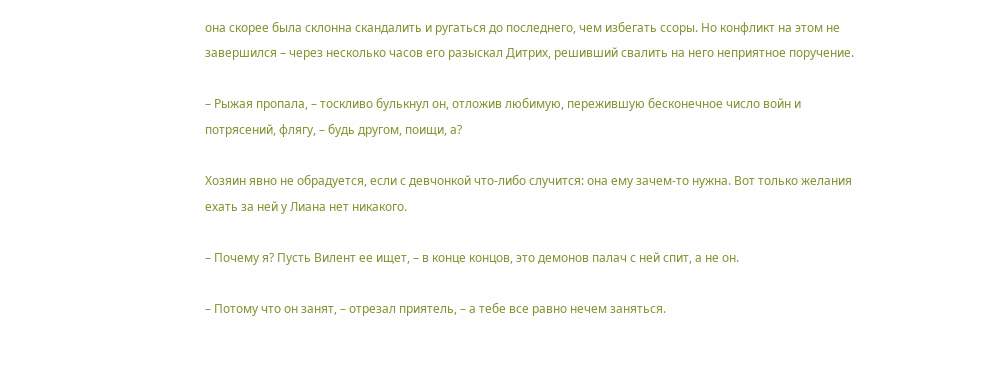она скорее была склонна скандалить и ругаться до последнего, чем избегать ссоры. Но конфликт на этом не завершился – через несколько часов его разыскал Дитрих, решивший свалить на него неприятное поручение.

– Рыжая пропала, – тоскливо булькнул он, отложив любимую, пережившую бесконечное число войн и потрясений, флягу, – будь другом, поищи, а?

Хозяин явно не обрадуется, если с девчонкой что-либо случится: она ему зачем-то нужна. Вот только желания ехать за ней у Лиана нет никакого.

– Почему я? Пусть Вилент ее ищет, – в конце концов, это демонов палач с ней спит, а не он.

– Потому что он занят, – отрезал приятель, – а тебе все равно нечем заняться.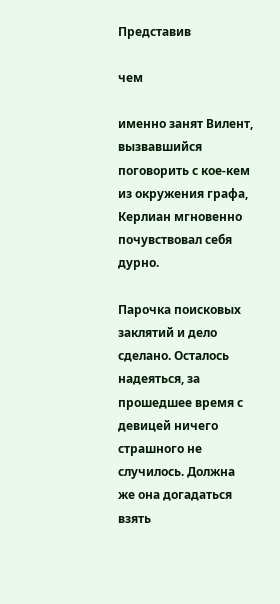Представив

чем

именно занят Вилент, вызвавшийся поговорить с кое-кем из окружения графа, Керлиан мгновенно почувствовал себя дурно.

Парочка поисковых заклятий и дело сделано. Осталось надеяться, за прошедшее время с девицей ничего страшного не случилось. Должна же она догадаться взять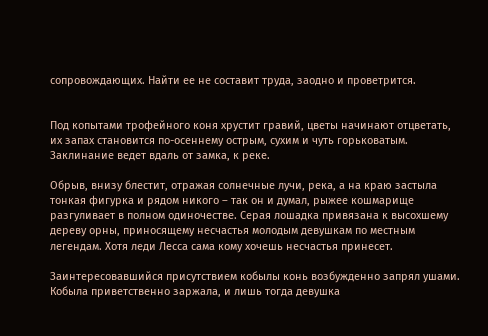сопровождающих. Найти ее не составит труда, заодно и проветрится.


Под копытами трофейного коня хрустит гравий, цветы начинают отцветать, их запах становится по-осеннему острым, сухим и чуть горьковатым. Заклинание ведет вдаль от замка, к реке.

Обрыв, внизу блестит, отражая солнечные лучи, река, а на краю застыла тонкая фигурка и рядом никого – так он и думал, рыжее кошмарище разгуливает в полном одиночестве. Серая лошадка привязана к высохшему дереву орны, приносящему несчастья молодым девушкам по местным легендам. Хотя леди Лесса сама кому хочешь несчастья принесет.

Заинтересовавшийся присутствием кобылы конь возбужденно запрял ушами. Кобыла приветственно заржала, и лишь тогда девушка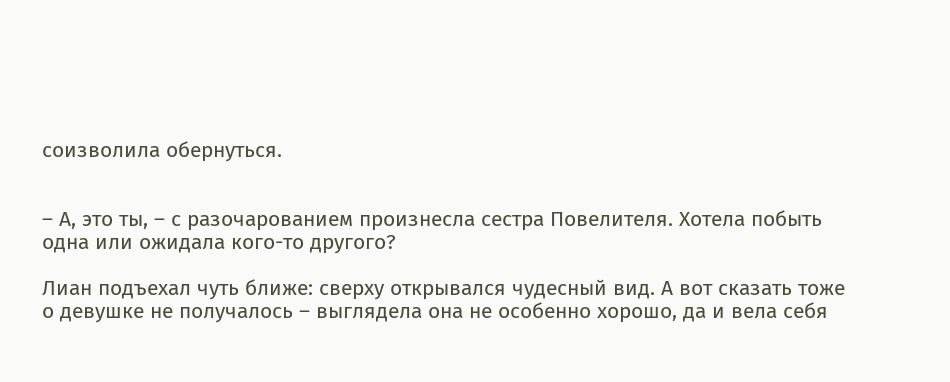соизволила обернуться.


– А, это ты, – с разочарованием произнесла сестра Повелителя. Хотела побыть одна или ожидала кого-то другого?

Лиан подъехал чуть ближе: сверху открывался чудесный вид. А вот сказать тоже о девушке не получалось – выглядела она не особенно хорошо, да и вела себя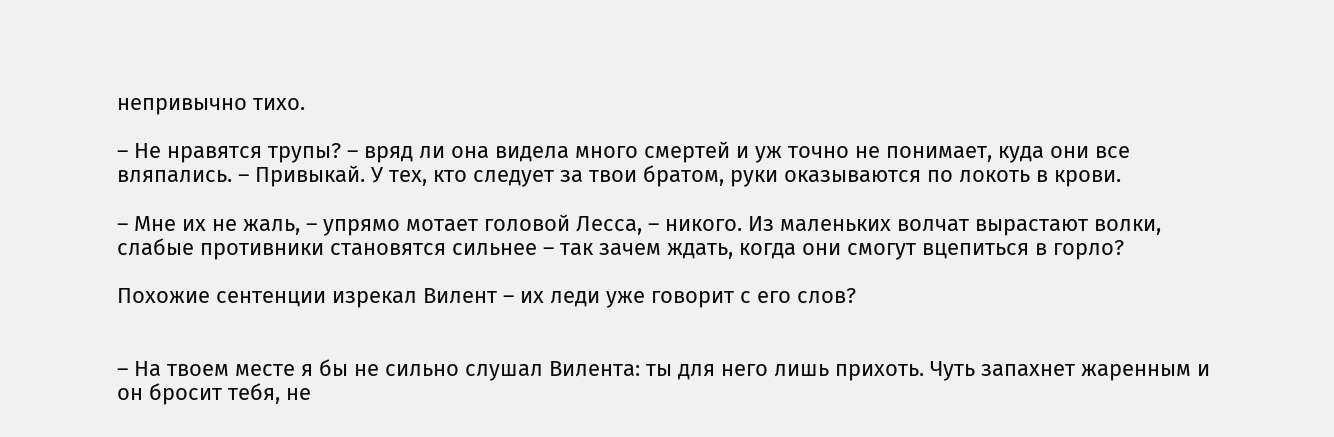непривычно тихо.

– Не нравятся трупы? – вряд ли она видела много смертей и уж точно не понимает, куда они все вляпались. – Привыкай. У тех, кто следует за твои братом, руки оказываются по локоть в крови.

– Мне их не жаль, – упрямо мотает головой Лесса, – никого. Из маленьких волчат вырастают волки, слабые противники становятся сильнее – так зачем ждать, когда они смогут вцепиться в горло?

Похожие сентенции изрекал Вилент – их леди уже говорит с его слов?


– На твоем месте я бы не сильно слушал Вилента: ты для него лишь прихоть. Чуть запахнет жаренным и он бросит тебя, не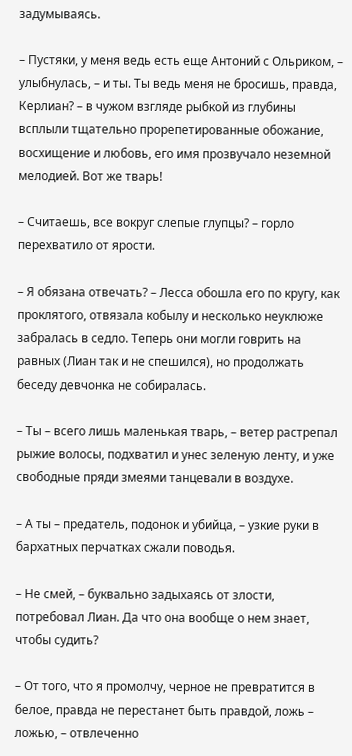задумываясь.

– Пустяки, у меня ведь есть еще Антоний с Ольриком, – улыбнулась, – и ты. Ты ведь меня не бросишь, правда, Керлиан? – в чужом взгляде рыбкой из глубины всплыли тщательно прорепетированные обожание, восхищение и любовь, его имя прозвучало неземной мелодией. Вот же тварь!

– Считаешь, все вокруг слепые глупцы? – горло перехватило от ярости.

– Я обязана отвечать? – Лесса обошла его по кругу, как проклятого, отвязала кобылу и несколько неуклюже забралась в седло. Теперь они могли говрить на равных (Лиан так и не спешился), но продолжать беседу девчонка не собиралась.

– Ты – всего лишь маленькая тварь, – ветер растрепал рыжие волосы, подхватил и унес зеленую ленту, и уже свободные пряди змеями танцевали в воздухе.

– А ты – предатель, подонок и убийца, – узкие руки в бархатных перчатках сжали поводья.

– Не смей, – буквально задыхаясь от злости, потребовал Лиан. Да что она вообще о нем знает, чтобы судить?

– От того, что я промолчу, черное не превратится в белое, правда не перестанет быть правдой, ложь – ложью, – отвлеченно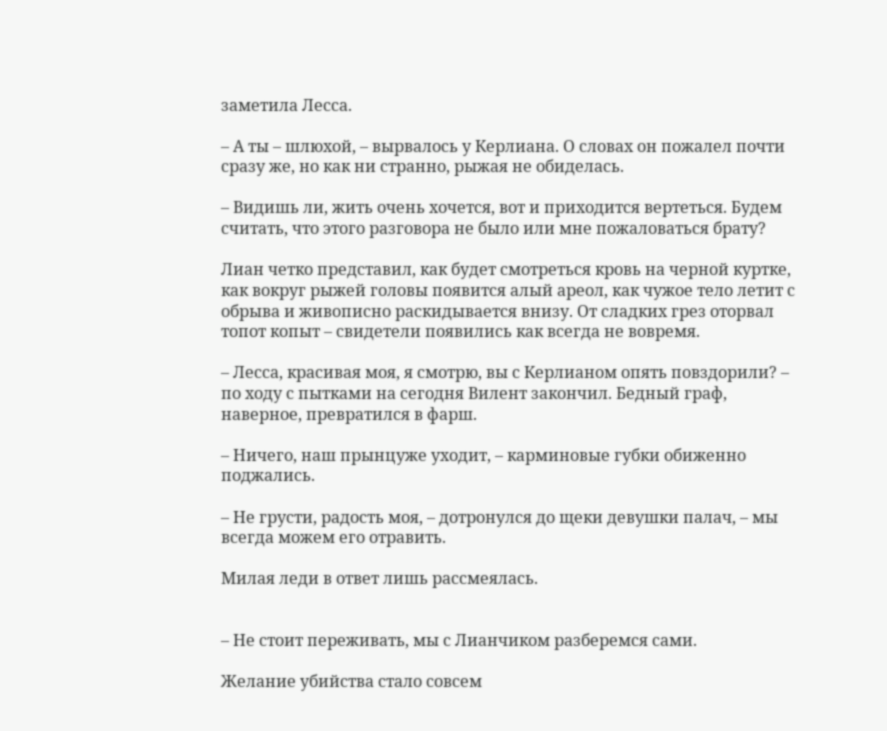заметила Лесса.

– А ты – шлюхой, – вырвалось у Керлиана. О словах он пожалел почти сразу же, но как ни странно, рыжая не обиделась.

– Видишь ли, жить очень хочется, вот и приходится вертеться. Будем считать, что этого разговора не было или мне пожаловаться брату?

Лиан четко представил, как будет смотреться кровь на черной куртке, как вокруг рыжей головы появится алый ареол, как чужое тело летит с обрыва и живописно раскидывается внизу. От сладких грез оторвал топот копыт – свидетели появились как всегда не вовремя.

– Лесса, красивая моя, я смотрю, вы с Керлианом опять повздорили? – по ходу с пытками на сегодня Вилент закончил. Бедный граф, наверное, превратился в фарш.

– Ничего, наш прынцуже уходит, – карминовые губки обиженно поджались.

– Не грусти, радость моя, – дотронулся до щеки девушки палач, – мы всегда можем его отравить.

Милая леди в ответ лишь рассмеялась.


– Не стоит переживать, мы с Лианчиком разберемся сами.

Желание убийства стало совсем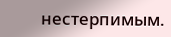нестерпимым.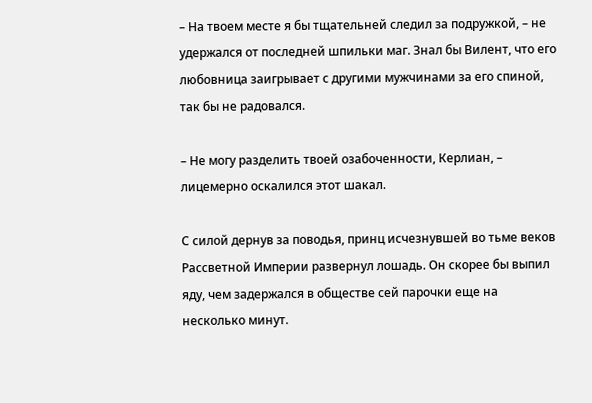– На твоем месте я бы тщательней следил за подружкой, – не удержался от последней шпильки маг. Знал бы Вилент, что его любовница заигрывает с другими мужчинами за его спиной, так бы не радовался.

– Не могу разделить твоей озабоченности, Керлиан, – лицемерно оскалился этот шакал.

С силой дернув за поводья, принц исчезнувшей во тьме веков Рассветной Империи развернул лошадь. Он скорее бы выпил яду, чем задержался в обществе сей парочки еще на несколько минут.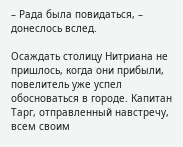– Рада была повидаться, – донеслось вслед.

Осаждать столицу Нитриана не пришлось, когда они прибыли, повелитель уже успел обосноваться в городе. Капитан Тарг, отправленный навстречу, всем своим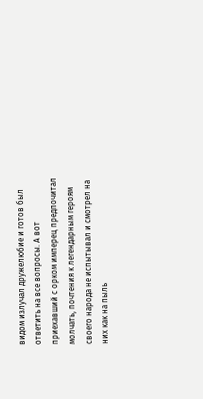видом излучал дружелюбие и готов был ответить на все вопросы. А вот приехавший с орком имперец предпочитал молчать, почтения к легендарным героям своего народа не испытывал и смотрел на них как на пыль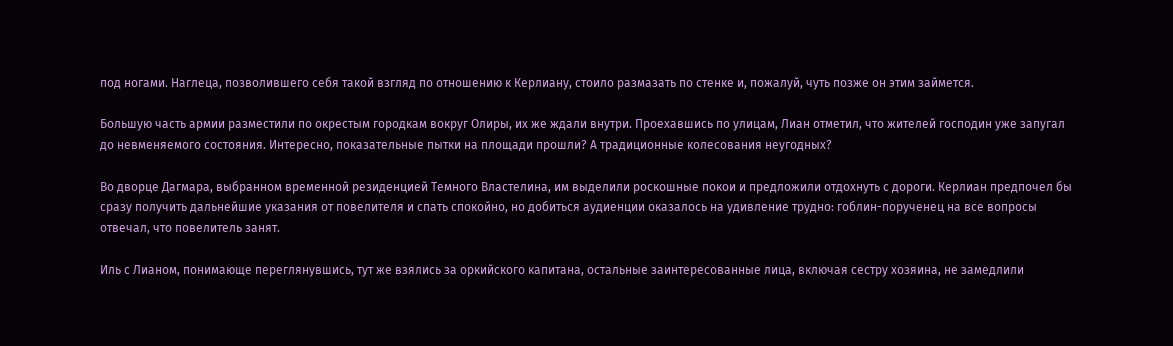под ногами. Наглеца, позволившего себя такой взгляд по отношению к Керлиану, стоило размазать по стенке и, пожалуй, чуть позже он этим займется.

Большую часть армии разместили по окрестым городкам вокруг Олиры, их же ждали внутри. Проехавшись по улицам, Лиан отметил, что жителей господин уже запугал до невменяемого состояния. Интересно, показательные пытки на площади прошли? А традиционные колесования неугодных?

Во дворце Дагмара, выбранном временной резиденцией Темного Властелина, им выделили роскошные покои и предложили отдохнуть с дороги. Керлиан предпочел бы сразу получить дальнейшие указания от повелителя и спать спокойно, но добиться аудиенции оказалось на удивление трудно: гоблин-порученец на все вопросы отвечал, что повелитель занят.

Иль с Лианом, понимающе переглянувшись, тут же взялись за оркийского капитана, остальные заинтересованные лица, включая сестру хозяина, не замедлили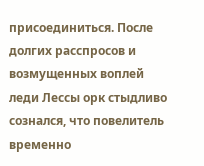присоединиться. После долгих расспросов и возмущенных воплей леди Лессы орк стыдливо сознался, что повелитель временно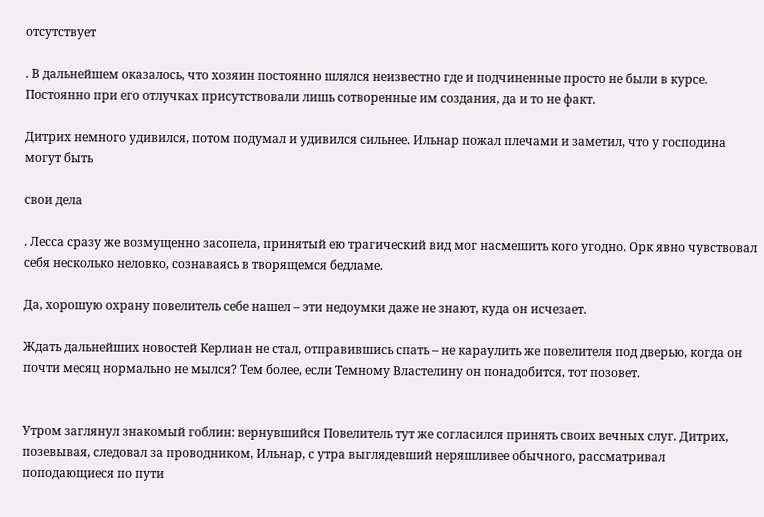отсутствует

. В дальнейшем оказалось, что хозяин постоянно шлялся неизвестно где и подчиненные просто не были в курсе. Постоянно при его отлучках присутствовали лишь сотворенные им создания, да и то не факт.

Дитрих немного удивился, потом подумал и удивился сильнее. Ильнар пожал плечами и заметил, что у господина могут быть

свои дела

. Лесса сразу же возмущенно засопела, принятый ею трагический вид мог насмешить кого угодно. Орк явно чувствовал себя несколько неловко, сознаваясь в творящемся бедламе.

Да, хорошую охрану повелитель себе нашел – эти недоумки даже не знают, куда он исчезает.

Ждать дальнейших новостей Керлиан не стал, отправившись спать – не караулить же повелителя под дверью, когда он почти месяц нормально не мылся? Тем более, если Темному Властелину он понадобится, тот позовет.


Утром заглянул знакомый гоблин: вернувшийся Повелитель тут же согласился принять своих вечных слуг. Дитрих, позевывая, следовал за проводником, Ильнар, с утра выглядевший неряшливее обычного, рассматривал поподающиеся по пути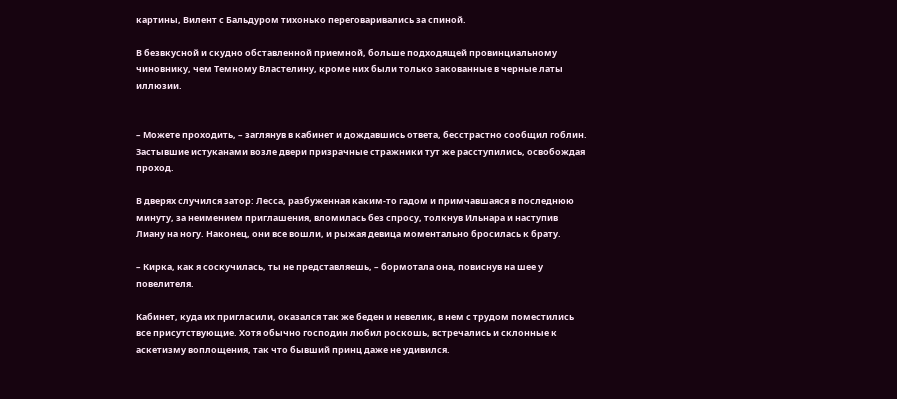картины, Вилент с Бальдуром тихонько переговаривались за спиной.

В безвкусной и скудно обставленной приемной, больше подходящей провинциальному чиновнику, чем Темному Властелину, кроме них были только закованные в черные латы иллюзии.


– Можете проходить, – заглянув в кабинет и дождавшись ответа, бесстрастно сообщил гоблин. Застывшие истуканами возле двери призрачные стражники тут же расступились, освобождая проход.

В дверях случился затор: Лесса, разбуженная каким-то гадом и примчавшаяся в последнюю минуту, за неимением приглашения, вломилась без спросу, толкнув Ильнара и наступив Лиану на ногу. Наконец, они все вошли, и рыжая девица моментально бросилась к брату.

– Кирка, как я соскучилась, ты не представляешь, – бормотала она, повиснув на шее у повелителя.

Кабинет, куда их пригласили, оказался так же беден и невелик, в нем с трудом поместились все присутствующие. Хотя обычно господин любил роскошь, встречались и склонные к аскетизму воплощения, так что бывший принц даже не удивился.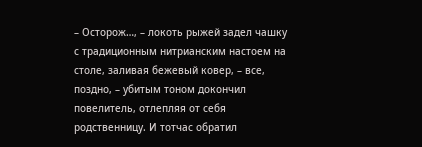– Осторож…, – локоть рыжей задел чашку с традиционным нитрианским настоем на столе, заливая бежевый ковер, – все, поздно, – убитым тоном докончил повелитель, отлепляя от себя родственницу. И тотчас обратил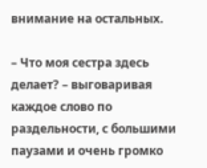внимание на остальных.

– Что моя сестра здесь делает? – выговаривая каждое слово по раздельности, с большими паузами и очень громко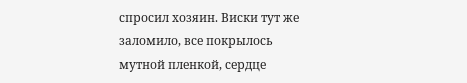спросил хозяин. Виски тут же заломило, все покрылось мутной пленкой, сердце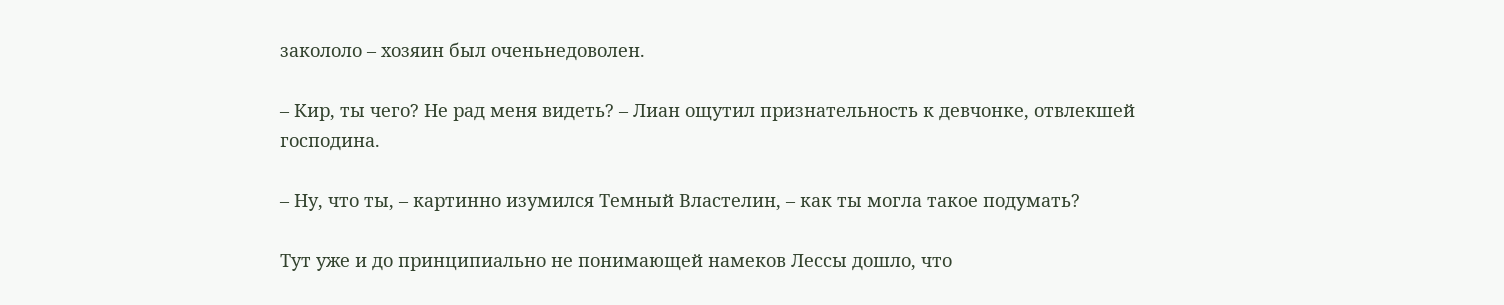закололо – хозяин был оченьнедоволен.

– Кир, ты чего? Не рад меня видеть? – Лиан ощутил признательность к девчонке, отвлекшей господина.

– Ну, что ты, – картинно изумился Темный Властелин, – как ты могла такое подумать?

Тут уже и до принципиально не понимающей намеков Лессы дошло, что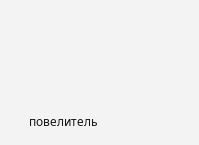повелитель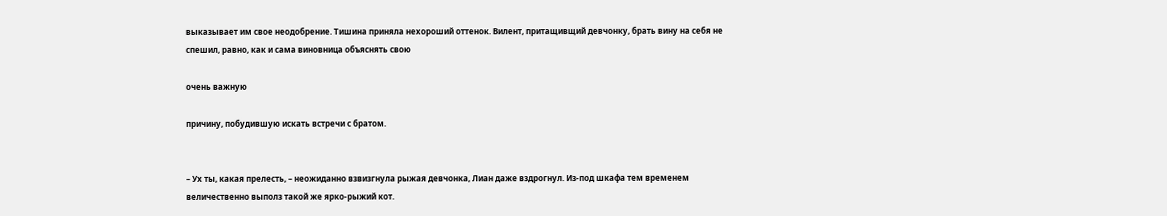выказывает им свое неодобрение. Тишина приняла нехороший оттенок. Вилент, притащивщий девчонку, брать вину на себя не спешил, равно, как и сама виновница объяснять свою

очень важную

причину, побудившую искать встречи с братом.


– Ух ты, какая прелесть, – неожиданно взвизгнула рыжая девчонка, Лиан даже вздрогнул. Из-под шкафа тем временем величественно выполз такой же ярко-рыжий кот.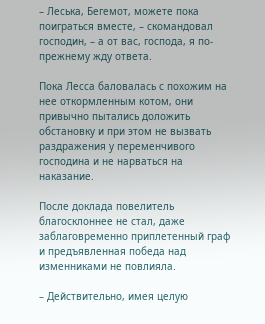– Леська, Бегемот, можете пока поиграться вместе, – скомандовал господин, – а от вас, господа, я по-прежнему жду ответа.

Пока Лесса баловалась с похожим на нее откормленным котом, они привычно пытались доложить обстановку и при этом не вызвать раздражения у переменчивого господина и не нарваться на наказание.

После доклада повелитель благосклоннее не стал, даже заблаговременно приплетенный граф и предъявленная победа над изменниками не повлияла.

– Действительно, имея целую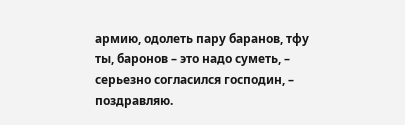армию, одолеть пару баранов, тфу ты, баронов – это надо суметь, – серьезно согласился господин, – поздравляю.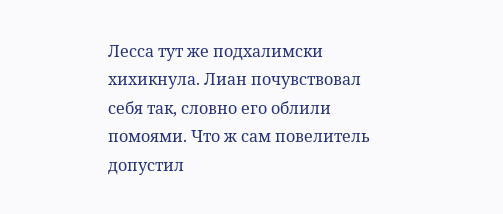Лесса тут же подхалимски хихикнула. Лиан почувствовал себя так, словно его облили помоями. Что ж сам повелитель допустил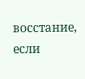восстание, если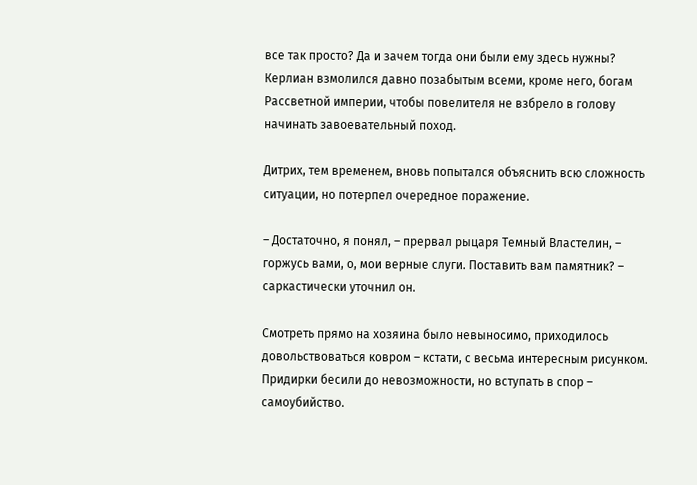все так просто? Да и зачем тогда они были ему здесь нужны? Керлиан взмолился давно позабытым всеми, кроме него, богам Рассветной империи, чтобы повелителя не взбрело в голову начинать завоевательный поход.

Дитрих, тем временем, вновь попытался объяснить всю сложность ситуации, но потерпел очередное поражение.

– Достаточно, я понял, – прервал рыцаря Темный Властелин, – горжусь вами, о, мои верные слуги. Поставить вам памятник? – саркастически уточнил он.

Смотреть прямо на хозяина было невыносимо, приходилось довольствоваться ковром – кстати, с весьма интересным рисунком. Придирки бесили до невозможности, но вступать в спор – самоубийство.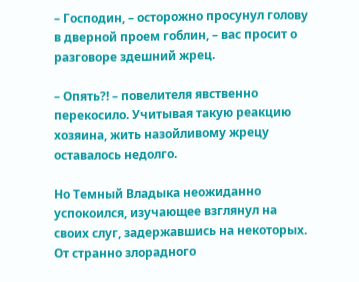– Господин, – осторожно просунул голову в дверной проем гоблин, – вас просит о разговоре здешний жрец.

– Опять?! – повелителя явственно перекосило. Учитывая такую реакцию хозяина, жить назойливому жрецу оставалось недолго.

Но Темный Владыка неожиданно успокоился, изучающее взглянул на своих слуг, задержавшись на некоторых. От странно злорадного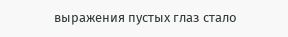выражения пустых глаз стало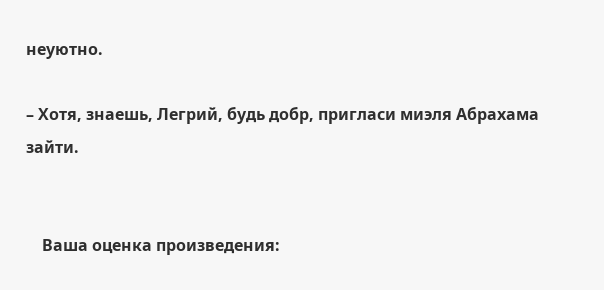неуютно.

– Хотя, знаешь, Легрий, будь добр, пригласи миэля Абрахама зайти.


    Ваша оценка произведения: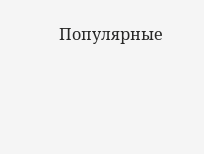Популярные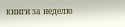книги за неделю